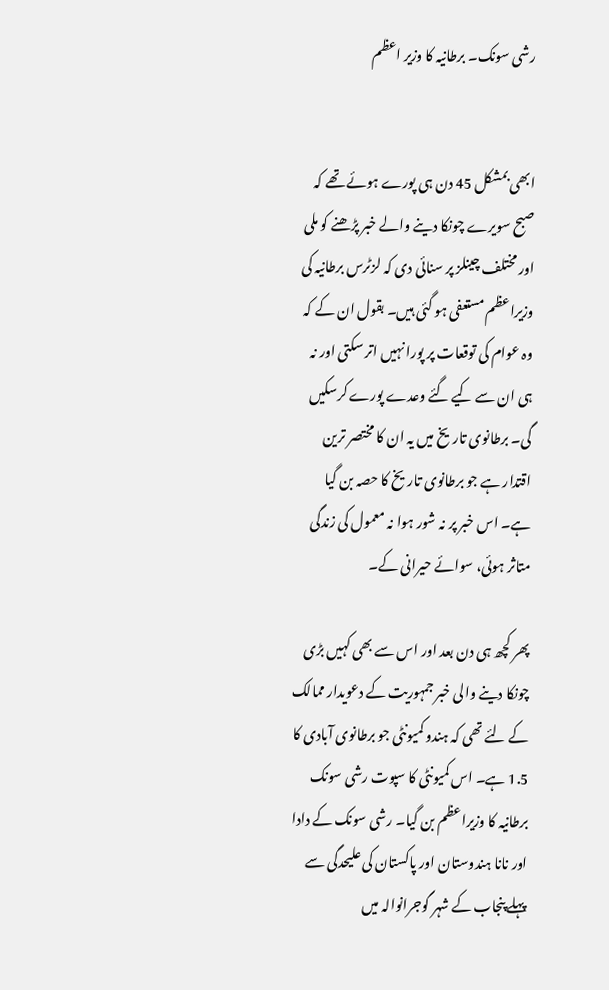رشی سونک۔ برطانیہ کا وزیر اعظم


ابھی بمشکل 45 دن ہی پورے ہوئے تھے کہ صبح سویرے چونکا دینے والے خبر پڑھنے کو ملی اور مختلف چینلز پر سنائی دی کہ لزٹرس برطانیہ کی وزیراعظم مستعفی ہو گئی ہیں۔ بقول ان کے کہ وہ عوام کی توقعات پر پورا نہیں اتر سکتی اور نہ ہی ان سے کیے گئے وعدے پورے کرسکیں گی۔ برطانوی تاریخ میں یہ ان کا مختصر ترین اقتدار ہے جو برطانوی تاریخ کا حصہ بن گیا ہے۔ اس خبر پر نہ شور ہوا نہ معمول کی زندگی متاثر ہوئی، سوائے حیرانی کے۔

پھر کچھ ہی دن بعد اور اس سے بھی کہیں بڑی چونکا دینے والی خبر جمہوریت کے دعویدار ممالک کے لئے تھی کہ ہندو کمیونٹی جو برطانوی آبادی کا 1.5 ہے۔ اس کمیونٹی کا سپوت رشی سونک برطانیہ کا وزیراعظم بن گیا۔ رشی سونک کے دادا اور نانا ہندوستان اور پاکستان کی علیحدگی سے پہلے پنجاب کے شہر گوجرانوالہ میں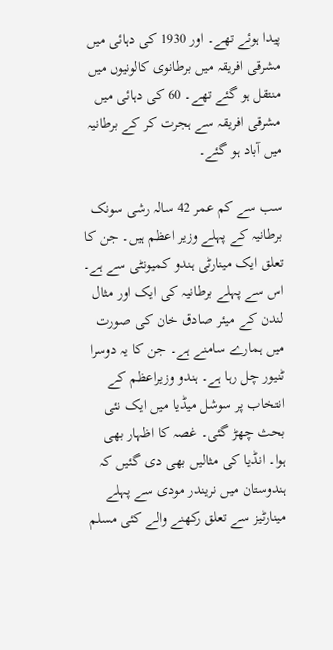پیدا ہوئے تھے۔ اور 1930 کی دہائی میں مشرقی افریقہ میں برطانوی کالونیوں میں منتقل ہو گئے تھے۔ 60 کی دہائی میں مشرقی افریقہ سے ہجرت کر کے برطانیہ میں آباد ہو گئے۔

سب سے کم عمر 42 سالہ رشی سونک برطانیہ کے پہلے وزیر اعظم ہیں۔ جن کا تعلق ایک مینارٹی ہندو کمیونٹی سے ہے۔ اس سے پہلے برطانیہ کی ایک اور مثال لندن کے میئر صادق خان کی صورت میں ہمارے سامنے ہے۔ جن کا یہ دوسرا ٹنیور چل رہا ہے۔ ہندو وزیراعظم کے انتخاب پر سوشل میڈیا میں ایک نئی بحث چھڑ گئی۔ غصہ کا اظہار بھی ہوا۔ انڈیا کی مثالیں بھی دی گئیں کہ ہندوستان میں نریندر مودی سے پہلے مینارٹیز سے تعلق رکھنے والے کئی مسلم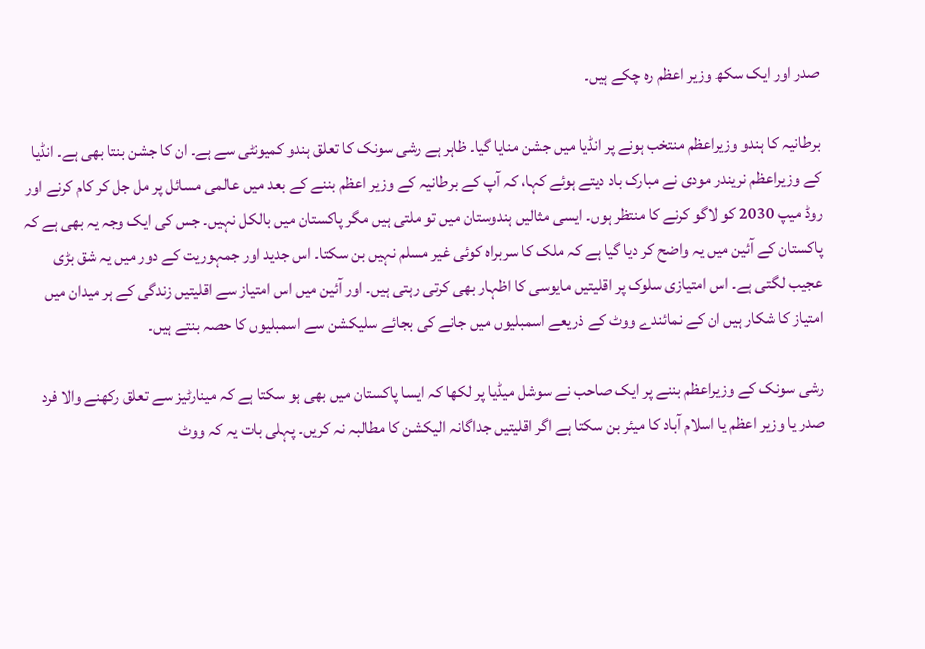صدر اور ایک سکھ وزیر اعظم رہ چکے ہیں۔

برطانیہ کا ہندو وزیراعظم منتخب ہونے پر انڈیا میں جشن منایا گیا۔ ظاہر ہے رشی سونک کا تعلق ہندو کمیونٹی سے ہے۔ ان کا جشن بنتا بھی ہے۔ انڈیا کے وزیراعظم نریندر مودی نے مبارک باد دیتے ہوئے کہا، کہ آپ کے برطانیہ کے وزیر اعظم بننے کے بعد میں عالمی مسائل پر مل جل کر کام کرنے اور روڈ میپ 2030 کو لاگو کرنے کا منتظر ہوں۔ ایسی مثالیں ہندوستان میں تو ملتی ہیں مگر پاکستان میں بالکل نہیں۔ جس کی ایک وجہ یہ بھی ہے کہ پاکستان کے آئین میں یہ واضح کر دیا گیا ہے کہ ملک کا سربراہ کوئی غیر مسلم نہیں بن سکتا۔ اس جدید اور جمہوریت کے دور میں یہ شق بڑی عجیب لگتی ہے۔ اس امتیازی سلوک پر اقلیتیں مایوسی کا اظہار بھی کرتی رہتی ہیں۔ اور آئین میں اس امتیاز سے اقلیتیں زندگی کے ہر میدان میں امتیاز کا شکار ہیں ان کے نمائندے ووٹ کے ذریعے اسمبلیوں میں جانے کی بجائے سلیکشن سے اسمبلیوں کا حصہ بنتے ہیں۔

رشی سونک کے وزیراعظم بننے پر ایک صاحب نے سوشل میڈیا پر لکھا کہ ایسا پاکستان میں بھی ہو سکتا ہے کہ مینارٹیز سے تعلق رکھنے والا فرد صدر یا وزیر اعظم یا اسلام آباد کا میئر بن سکتا ہے اگر اقلیتیں جداگانہ الیکشن کا مطالبہ نہ کریں۔ پہلی بات یہ کہ ووٹ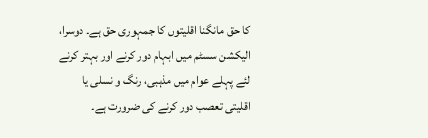کا حق مانگنا اقلیتوں کا جمہوری حق ہے۔ دوسرا، الیکشن سسٹم میں ابہام دور کرنے اور بہتر کرنے لئے پہلے عوام میں مذہبی، رنگ و نسلی یا اقلیتی تعصب دور کرنے کی ضرورت ہے۔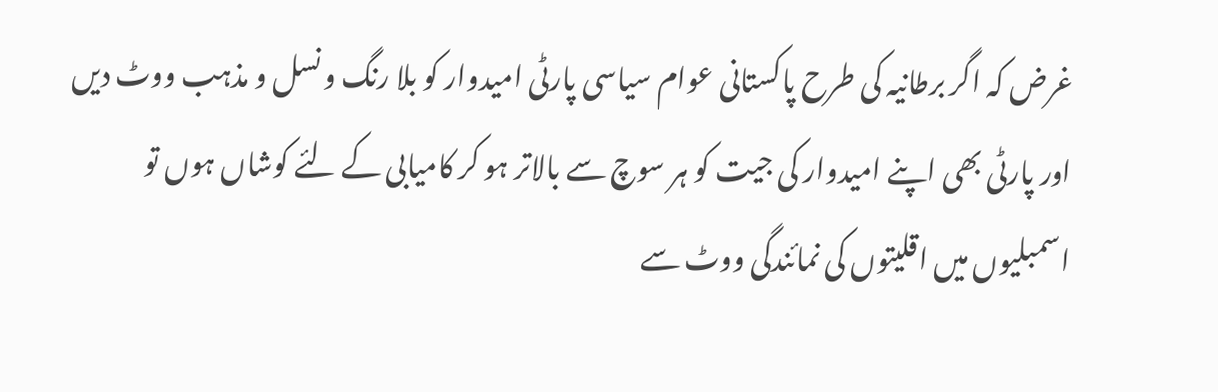غرض کہ اگر برطانیہ کی طرح پاکستانی عوام سیاسی پارٹی امیدوار کو بلا رنگ و نسل و مذہب ووٹ دیں اور پارٹی بھی اپنے امیدوار کی جیت کو ہر سوچ سے بالاتر ہو کر کامیابی کے لئے کوشاں ہوں تو اسمبلیوں میں اقلیتوں کی نمائندگی ووٹ سے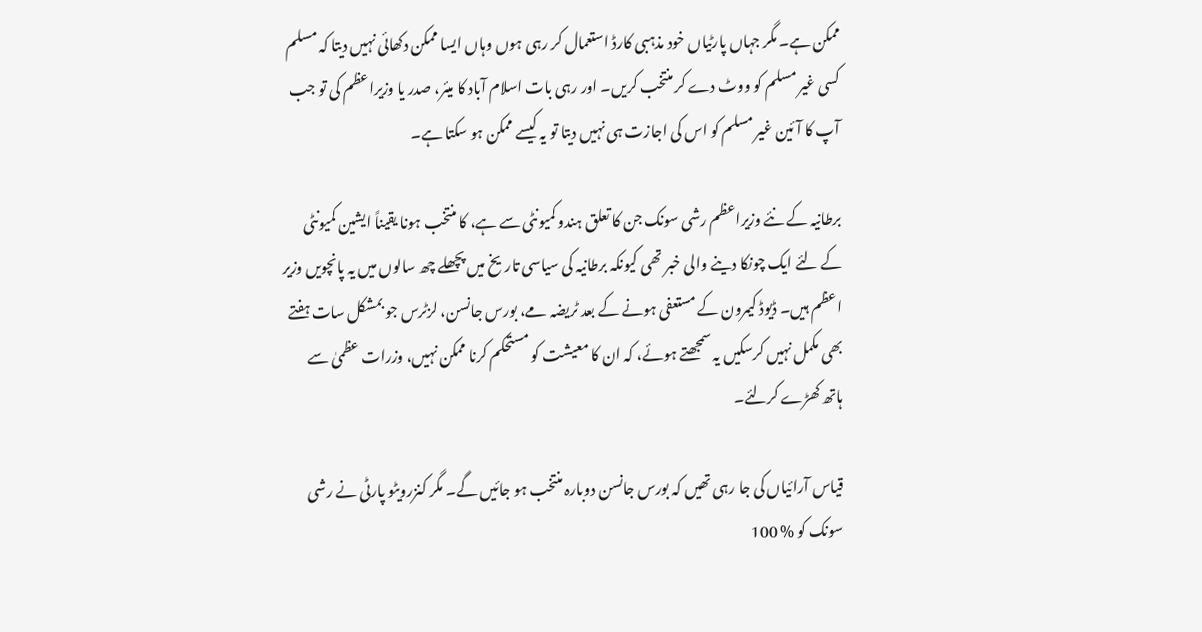ممکن ہے۔ مگر جہاں پارٹیاں خود مذہبی کارڈ استعمال کر رہی ہوں وہاں ایسا ممکن دکھائی نہیں دیتا کہ مسلم کسی غیر مسلم کو ووٹ دے کر منتخب کریں۔ اور رہی بات اسلام آباد کا میئر، صدر یا وزیراعظم کی تو جب آپ کا آئین غیر مسلم کو اس کی اجازت ہی نہیں دیتا تو یہ کیسے ممکن ہو سکتا ہے۔

برطانیہ کے نئے وزیراعظم رشی سونک جن کا تعلق ہندو کمیونٹی سے ہے، کا منتخب ہونا یقیناً ایشین کمیونٹی کے لئے ایک چونکا دینے والی خبر تھی کیونکہ برطانیہ کی سیاسی تاریخ میں پچھلے چھ سالوں میں یہ پانچویں وزیر اعظم ہیں۔ ڈیوڈ کیمرون کے مستعفی ہونے کے بعد ٹریضہ مے، بورس جانسن، لزٹرس جو بمشکل سات ہفتے بھی مکمل نہیں کرسکیں یہ سمجھتے ہوئے، کہ ان کا معیشت کو مستحکم کرنا ممکن نہیں، وزرات عظمیٰ سے ہاتھ کھڑے کرلئے۔

قیاس آرائیاں کی جا رہی تھیں کہ بورس جانسن دوبارہ منتخب ہو جائیں گے۔ مگر کنزرویٹو پارٹی نے رشی سونک کو % 100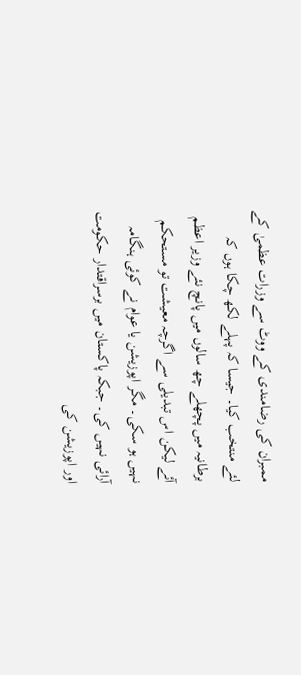ممبران کی رضامندی کے ووٹ سے وزرات عظمیٰ کے لئے منتخب کیا۔ جیسا کہ پہلے لکھ چکا ہوں کہ برطانیہ میں پچھلے چھ سالوں میں پانچ نئے وزیر اعظم آئے لیکن اس تبدیلی سے اگرچہ معیشت تو مستحکم نہیں ہو سکی۔ مگر اپوزیشن یا عوام نے کوئی ہنگامہ آرائی نہیں کی۔ جبکہ پاکستان میں برسراقتدار حکومت اور اپوزیشن کی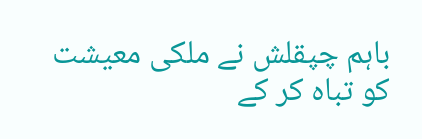باہم چپقلش نے ملکی معیشت کو تباہ کر کے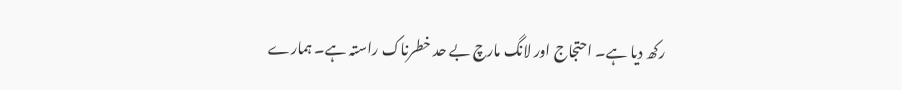رکھ دیا ہے۔ احتجاج اور لانگ مارچ بے حد خطرناک راستہ ہے۔ ہمارے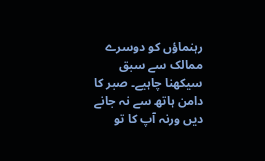رہنماؤں کو دوسرے ممالک سے سبق سیکھنا چاہیے۔ صبر کا دامن ہاتھ سے نہ جانے دیں ورنہ آپ کا تو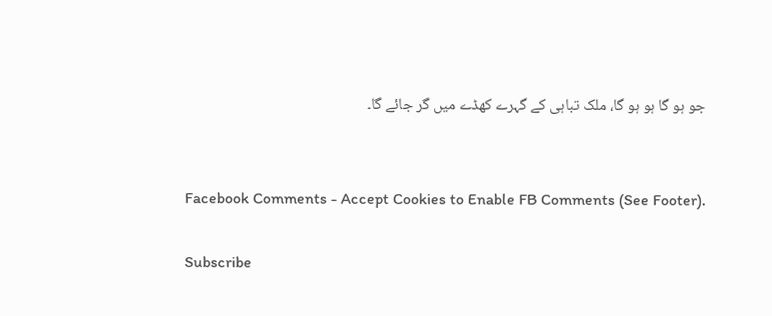جو ہو گا ہو ہو گا، ملک تباہی کے گہرے کھڈے میں گر جائے گا۔


Facebook Comments - Accept Cookies to Enable FB Comments (See Footer).

Subscribe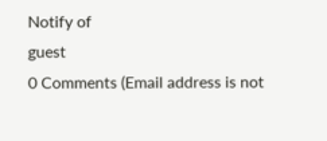Notify of
guest
0 Comments (Email address is not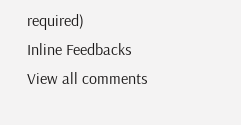required)
Inline Feedbacks
View all comments